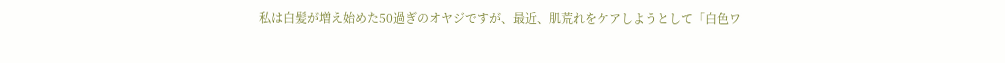私は白髪が増え始めた50過ぎのオヤジですが、最近、肌荒れをケアしようとして「白色ワ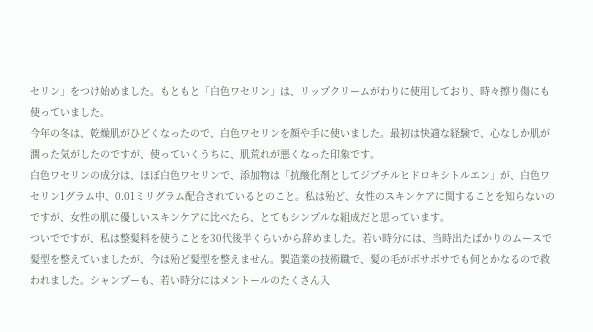セリン」をつけ始めました。もともと「白色ワセリン」は、リップクリームがわりに使用しており、時々擦り傷にも使っていました。
今年の冬は、乾燥肌がひどくなったので、白色ワセリンを顔や手に使いました。最初は快適な経験で、心なしか肌が潤った気がしたのですが、使っていくうちに、肌荒れが悪くなった印象です。
白色ワセリンの成分は、ほぼ白色ワセリンで、添加物は「抗酸化剤としてジブチルヒドロキシトルエン」が、白色ワセリン1グラム中、0.01ミリグラム配合されているとのこと。私は殆ど、女性のスキンケアに関することを知らないのですが、女性の肌に優しいスキンケアに比べたら、とてもシンプルな組成だと思っています。
ついでですが、私は整髪料を使うことを30代後半くらいから辞めました。若い時分には、当時出たばかりのムースで髪型を整えていましたが、今は殆ど髪型を整えません。製造業の技術職で、髪の毛がボサボサでも何とかなるので救われました。シャンプーも、若い時分にはメントールのたくさん入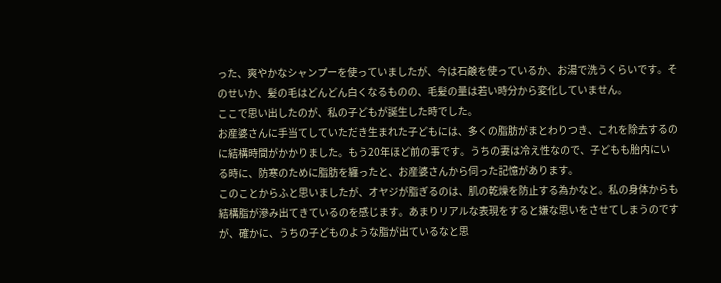った、爽やかなシャンプーを使っていましたが、今は石鹸を使っているか、お湯で洗うくらいです。そのせいか、髪の毛はどんどん白くなるものの、毛髪の量は若い時分から変化していません。
ここで思い出したのが、私の子どもが誕生した時でした。
お産婆さんに手当てしていただき生まれた子どもには、多くの脂肪がまとわりつき、これを除去するのに結構時間がかかりました。もう20年ほど前の事です。うちの妻は冷え性なので、子どもも胎内にいる時に、防寒のために脂肪を纏ったと、お産婆さんから伺った記憶があります。
このことからふと思いましたが、オヤジが脂ぎるのは、肌の乾燥を防止する為かなと。私の身体からも結構脂が滲み出てきているのを感じます。あまりリアルな表現をすると嫌な思いをさせてしまうのですが、確かに、うちの子どものような脂が出ているなと思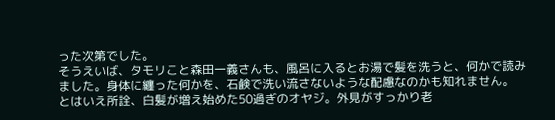った次第でした。
そうえいば、タモリこと森田一義さんも、風呂に入るとお湯で髪を洗うと、何かで読みました。身体に纏った何かを、石鹸で洗い流さないような配慮なのかも知れません。
とはいえ所詮、白髪が増え始めた50過ぎのオヤジ。外見がすっかり老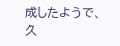成したようで、久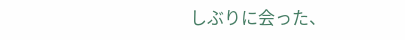しぶりに会った、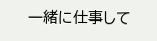一緒に仕事して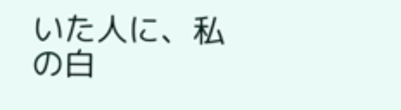いた人に、私の白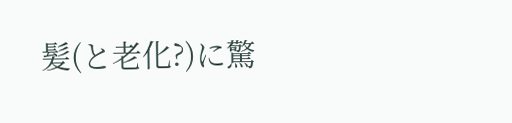髪(と老化?)に驚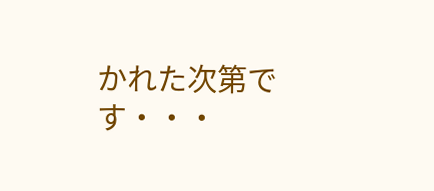かれた次第です・・・